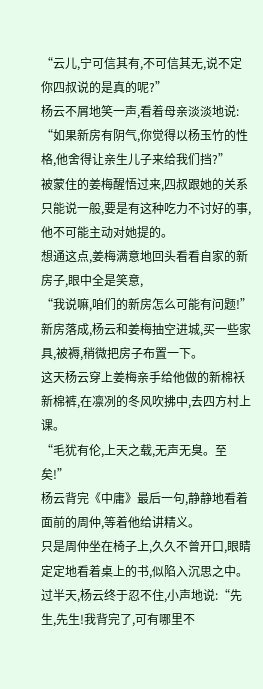“云儿,宁可信其有,不可信其无,说不定你四叔说的是真的呢?”
杨云不屑地笑一声,看着母亲淡淡地说:
“如果新房有阴气,你觉得以杨玉竹的性格,他舍得让亲生儿子来给我们挡?”
被蒙住的姜梅醒悟过来,四叔跟她的关系只能说一般,要是有这种吃力不讨好的事,他不可能主动对她提的。
想通这点,姜梅满意地回头看看自家的新房子,眼中全是笑意,
“我说嘛,咱们的新房怎么可能有问题!”
新房落成,杨云和姜梅抽空进城,买一些家具,被褥,稍微把房子布置一下。
这天杨云穿上姜梅亲手给他做的新棉袄新棉裤,在凛冽的冬风吹拂中,去四方村上课。
“毛犹有伦,上天之载,无声无臭。至矣!”
杨云背完《中庸》最后一句,静静地看着面前的周仲,等着他给讲精义。
只是周仲坐在椅子上,久久不曾开口,眼睛定定地看着桌上的书,似陷入沉思之中。
过半天,杨云终于忍不住,小声地说:“先生,先生!我背完了,可有哪里不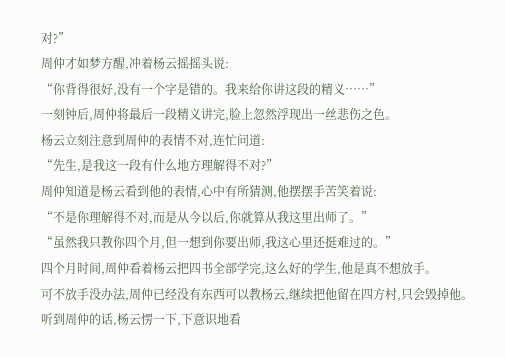对?”
周仲才如梦方醒,冲着杨云摇摇头说:
“你背得很好,没有一个字是错的。我来给你讲这段的精义……”
一刻钟后,周仲将最后一段精义讲完,脸上忽然浮现出一丝悲伤之色。
杨云立刻注意到周仲的表情不对,连忙问道:
“先生,是我这一段有什么地方理解得不对?”
周仲知道是杨云看到他的表情,心中有所猜测,他摆摆手苦笑着说:
“不是你理解得不对,而是从今以后,你就算从我这里出师了。”
“虽然我只教你四个月,但一想到你要出师,我这心里还挺难过的。”
四个月时间,周仲看着杨云把四书全部学完,这么好的学生,他是真不想放手。
可不放手没办法,周仲已经没有东西可以教杨云,继续把他留在四方村,只会毁掉他。
听到周仲的话,杨云愣一下,下意识地看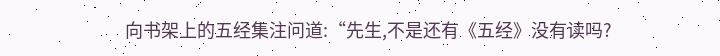向书架上的五经集注问道:“先生,不是还有《五经》没有读吗?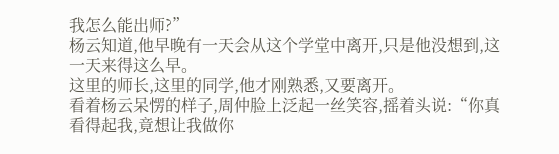我怎么能出师?”
杨云知道,他早晚有一天会从这个学堂中离开,只是他没想到,这一天来得这么早。
这里的师长,这里的同学,他才刚熟悉,又要离开。
看着杨云呆愣的样子,周仲脸上泛起一丝笑容,摇着头说:“你真看得起我,竟想让我做你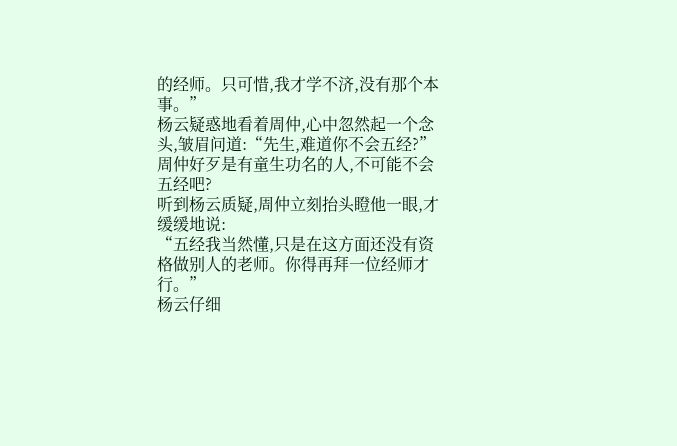的经师。只可惜,我才学不济,没有那个本事。”
杨云疑惑地看着周仲,心中忽然起一个念头,皱眉问道:“先生,难道你不会五经?”
周仲好歹是有童生功名的人,不可能不会五经吧?
听到杨云质疑,周仲立刻抬头瞪他一眼,才缓缓地说:
“五经我当然懂,只是在这方面还没有资格做别人的老师。你得再拜一位经师才行。”
杨云仔细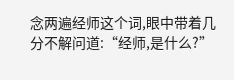念两遍经师这个词,眼中带着几分不解问道:“经师,是什么?”